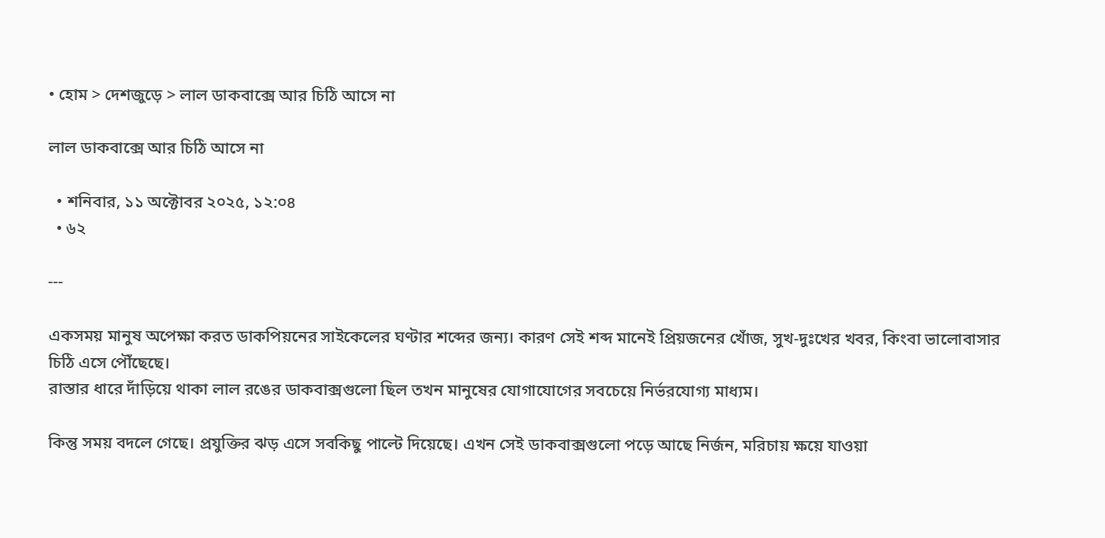• হোম > দেশজুড়ে > লাল ডাকবাক্সে আর চিঠি আসে না

লাল ডাকবাক্সে আর চিঠি আসে না

  • শনিবার, ১১ অক্টোবর ২০২৫, ১২:০৪
  • ৬২

---

একসময় মানুষ অপেক্ষা করত ডাকপিয়নের সাইকেলের ঘণ্টার শব্দের জন্য। কারণ সেই শব্দ মানেই প্রিয়জনের খোঁজ, সুখ-দুঃখের খবর, কিংবা ভালোবাসার চিঠি এসে পৌঁছেছে।
রাস্তার ধারে দাঁড়িয়ে থাকা লাল রঙের ডাকবাক্সগুলো ছিল তখন মানুষের যোগাযোগের সবচেয়ে নির্ভরযোগ্য মাধ্যম।

কিন্তু সময় বদলে গেছে। প্রযুক্তির ঝড় এসে সবকিছু পাল্টে দিয়েছে। এখন সেই ডাকবাক্সগুলো পড়ে আছে নির্জন, মরিচায় ক্ষয়ে যাওয়া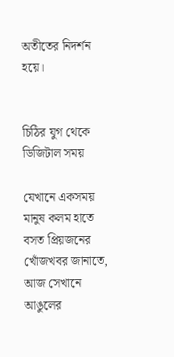অতীতের নিদর্শন হয়ে।


চিঠির যুগ থেকে ডিজিটাল সময়

যেখানে একসময় মানুষ কলম হাতে বসত প্রিয়জনের খোঁজখবর জানাতে, আজ সেখানে আঙুলের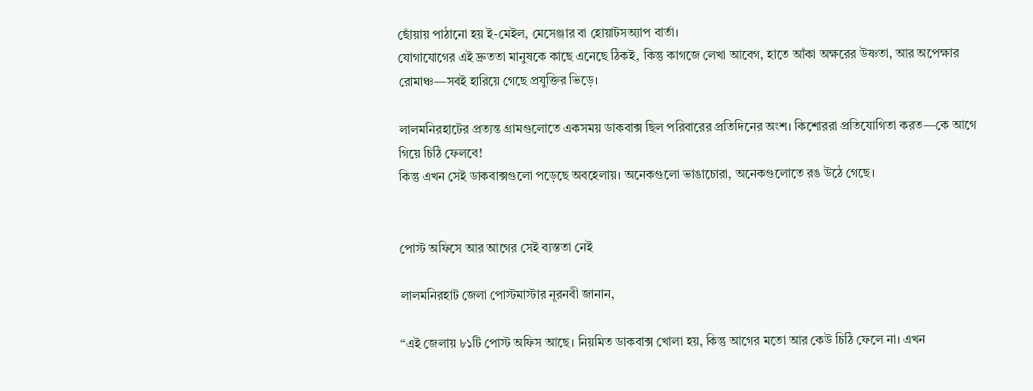ছোঁয়ায় পাঠানো হয় ই-মেইল, মেসেঞ্জার বা হোয়াটসঅ্যাপ বার্তা।
যোগাযোগের এই দ্রুততা মানুষকে কাছে এনেছে ঠিকই, কিন্তু কাগজে লেখা আবেগ, হাতে আঁকা অক্ষরের উষ্ণতা, আর অপেক্ষার রোমাঞ্চ—সবই হারিয়ে গেছে প্রযুক্তির ভিড়ে।

লালমনিরহাটের প্রত্যন্ত গ্রামগুলোতে একসময় ডাকবাক্স ছিল পরিবারের প্রতিদিনের অংশ। কিশোররা প্রতিযোগিতা করত—কে আগে গিয়ে চিঠি ফেলবে!
কিন্তু এখন সেই ডাকবাক্সগুলো পড়েছে অবহেলায়। অনেকগুলো ভাঙাচোরা, অনেকগুলোতে রঙ উঠে গেছে।


পোস্ট অফিসে আর আগের সেই ব্যস্ততা নেই

লালমনিরহাট জেলা পোস্টমাস্টার নূরনবী জানান,

“এই জেলায় ৮১টি পোস্ট অফিস আছে। নিয়মিত ডাকবাক্স খোলা হয়, কিন্তু আগের মতো আর কেউ চিঠি ফেলে না। এখন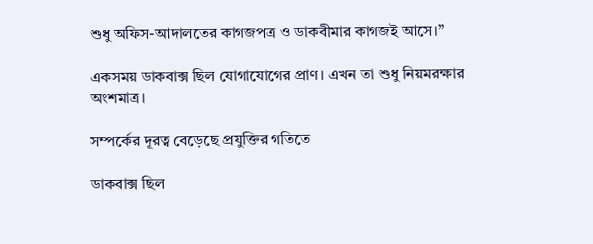শুধু অফিস-আদালতের কাগজপত্র ও ডাকবীমার কাগজই আসে।”

একসময় ডাকবাক্স ছিল যোগাযোগের প্রাণ। এখন তা শুধু নিয়মরক্ষার অংশমাত্র।

সম্পর্কের দূরত্ব বেড়েছে প্রযুক্তির গতিতে

ডাকবাক্স ছিল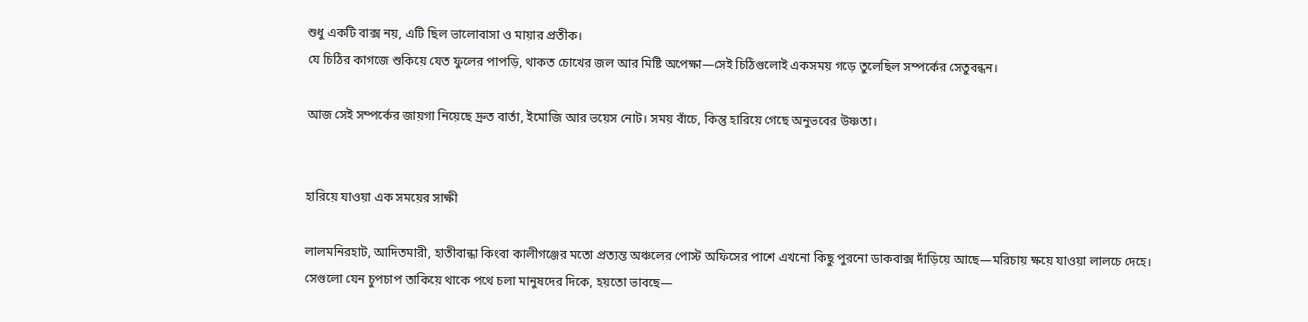শুধু একটি বাক্স নয়, এটি ছিল ভালোবাসা ও মায়ার প্রতীক।
যে চিঠির কাগজে শুকিয়ে যেত ফুলের পাপড়ি, থাকত চোখের জল আর মিষ্টি অপেক্ষা—সেই চিঠিগুলোই একসময় গড়ে তুলেছিল সম্পর্কের সেতুবন্ধন।

আজ সেই সম্পর্কের জায়গা নিয়েছে দ্রুত বার্তা, ইমোজি আর ভয়েস নোট। সময় বাঁচে, কিন্তু হারিয়ে গেছে অনুভবের উষ্ণতা।


হারিয়ে যাওয়া এক সময়ের সাক্ষী

লালমনিরহাট, আদিতমারী, হাতীবান্ধা কিংবা কালীগঞ্জের মতো প্রত্যন্ত অঞ্চলের পোস্ট অফিসের পাশে এখনো কিছু পুরনো ডাকবাক্স দাঁড়িয়ে আছে—মরিচায় ক্ষয়ে যাওয়া লালচে দেহে।
সেগুলো যেন চুপচাপ তাকিয়ে থাকে পথে চলা মানুষদের দিকে, হয়তো ভাবছে—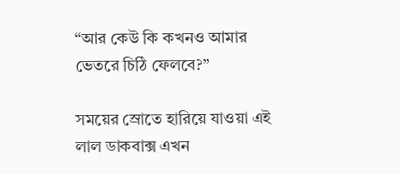“আর কেউ কি কখনও আমার ভেতরে চিঠি ফেলবে?”

সময়ের স্রোতে হারিয়ে যাওয়া এই লাল ডাকবাক্স এখন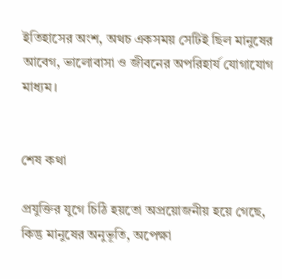ইতিহাসের অংশ, অথচ একসময় সেটিই ছিল মানুষের আবেগ, ভালোবাসা ও জীবনের অপরিহার্য যোগাযোগ মাধ্যম।


শেষ কথা

প্রযুক্তির যুগে চিঠি হয়তো অপ্রয়োজনীয় হয়ে গেছে,
কিন্তু মানুষের অনুভূতি, অপেক্ষা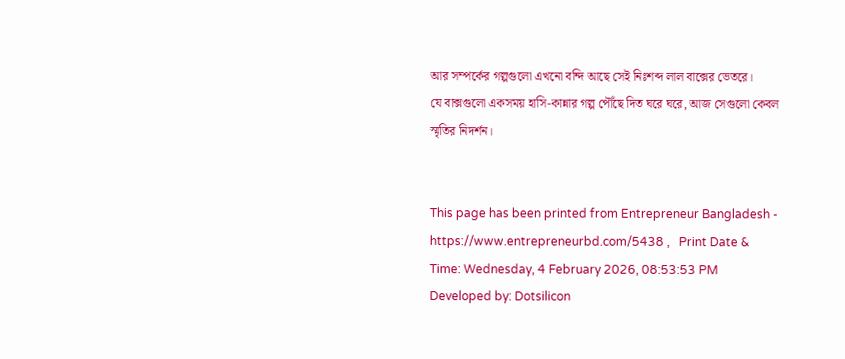আর সম্পর্কের গল্পগুলো এখনো বন্দি আছে সেই নিঃশব্দ লাল বাক্সের ভেতরে।
যে বাক্সগুলো একসময় হাসি-কান্নার গল্প পৌঁছে দিত ঘরে ঘরে, আজ সেগুলো কেবল স্মৃতির নিদর্শন।


This page has been printed from Entrepreneur Bangladesh - https://www.entrepreneurbd.com/5438 ,   Print Date & Time: Wednesday, 4 February 2026, 08:53:53 PM
Developed by: Dotsilicon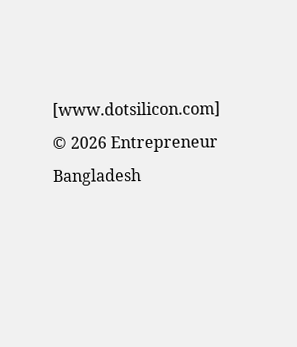[www.dotsilicon.com]
© 2026 Entrepreneur Bangladesh